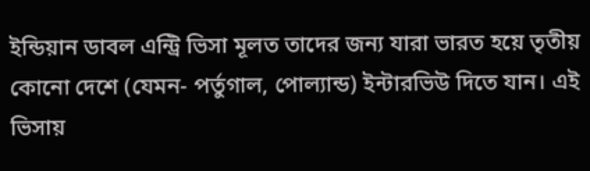ইন্ডিয়ান ডাবল এন্ট্রি ভিসা মূলত তাদের জন্য যারা ভারত হয়ে তৃতীয় কোনো দেশে (যেমন- পর্তুগাল, পোল্যান্ড) ইন্টারভিউ দিতে যান। এই ভিসায়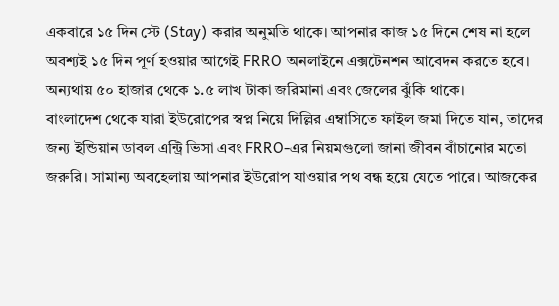একবারে ১৫ দিন স্টে (Stay) করার অনুমতি থাকে। আপনার কাজ ১৫ দিনে শেষ না হলে অবশ্যই ১৫ দিন পূর্ণ হওয়ার আগেই FRRO অনলাইনে এক্সটেনশন আবেদন করতে হবে। অন্যথায় ৫০ হাজার থেকে ১.৫ লাখ টাকা জরিমানা এবং জেলের ঝুঁকি থাকে।
বাংলাদেশ থেকে যারা ইউরোপের স্বপ্ন নিয়ে দিল্লির এম্বাসিতে ফাইল জমা দিতে যান, তাদের জন্য ইন্ডিয়ান ডাবল এন্ট্রি ভিসা এবং FRRO-এর নিয়মগুলো জানা জীবন বাঁচানোর মতো জরুরি। সামান্য অবহেলায় আপনার ইউরোপ যাওয়ার পথ বন্ধ হয়ে যেতে পারে। আজকের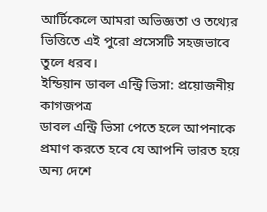আর্টিকেলে আমরা অভিজ্ঞতা ও তথ্যের ভিত্তিতে এই পুরো প্রসেসটি সহজভাবে তুলে ধরব।
ইন্ডিয়ান ডাবল এন্ট্রি ভিসা: প্রয়োজনীয় কাগজপত্র
ডাবল এন্ট্রি ভিসা পেতে হলে আপনাকে প্রমাণ করতে হবে যে আপনি ভারত হয়ে অন্য দেশে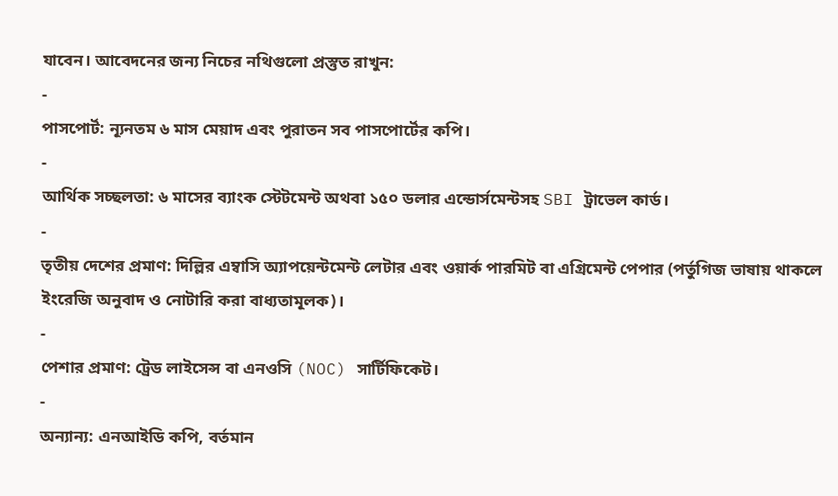যাবেন। আবেদনের জন্য নিচের নথিগুলো প্রস্তুত রাখুন:
-
পাসপোর্ট: ন্যূনতম ৬ মাস মেয়াদ এবং পুরাতন সব পাসপোর্টের কপি।
-
আর্থিক সচ্ছলতা: ৬ মাসের ব্যাংক স্টেটমেন্ট অথবা ১৫০ ডলার এন্ডোর্সমেন্টসহ SBI ট্রাভেল কার্ড।
-
তৃতীয় দেশের প্রমাণ: দিল্লির এম্বাসি অ্যাপয়েন্টমেন্ট লেটার এবং ওয়ার্ক পারমিট বা এগ্রিমেন্ট পেপার (পর্তুগিজ ভাষায় থাকলে ইংরেজি অনুবাদ ও নোটারি করা বাধ্যতামূলক)।
-
পেশার প্রমাণ: ট্রেড লাইসেন্স বা এনওসি (NOC) সার্টিফিকেট।
-
অন্যান্য: এনআইডি কপি, বর্তমান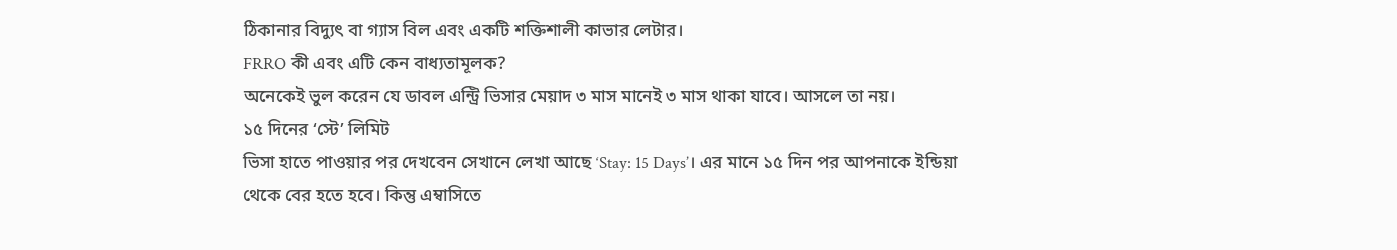ঠিকানার বিদ্যুৎ বা গ্যাস বিল এবং একটি শক্তিশালী কাভার লেটার।
FRRO কী এবং এটি কেন বাধ্যতামূলক?
অনেকেই ভুল করেন যে ডাবল এন্ট্রি ভিসার মেয়াদ ৩ মাস মানেই ৩ মাস থাকা যাবে। আসলে তা নয়।
১৫ দিনের ‘স্টে’ লিমিট
ভিসা হাতে পাওয়ার পর দেখবেন সেখানে লেখা আছে ‘Stay: 15 Days’। এর মানে ১৫ দিন পর আপনাকে ইন্ডিয়া থেকে বের হতে হবে। কিন্তু এম্বাসিতে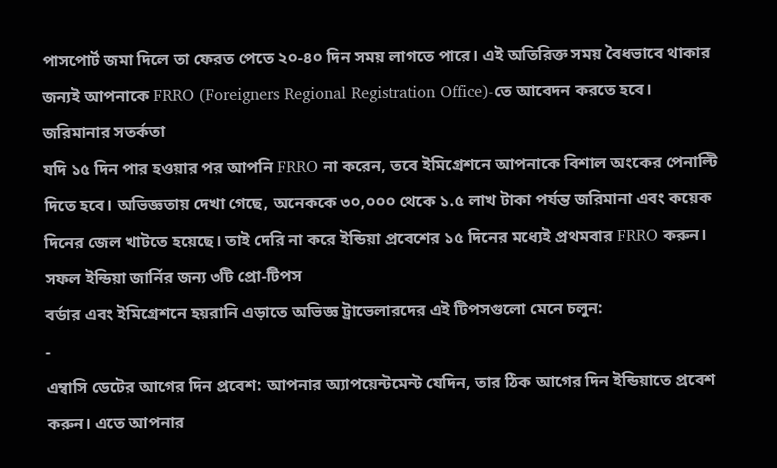পাসপোর্ট জমা দিলে তা ফেরত পেতে ২০-৪০ দিন সময় লাগতে পারে। এই অতিরিক্ত সময় বৈধভাবে থাকার জন্যই আপনাকে FRRO (Foreigners Regional Registration Office)-তে আবেদন করতে হবে।
জরিমানার সতর্কতা
যদি ১৫ দিন পার হওয়ার পর আপনি FRRO না করেন, তবে ইমিগ্রেশনে আপনাকে বিশাল অংকের পেনাল্টি দিতে হবে। অভিজ্ঞতায় দেখা গেছে, অনেককে ৩০,০০০ থেকে ১.৫ লাখ টাকা পর্যন্ত জরিমানা এবং কয়েক দিনের জেল খাটতে হয়েছে। তাই দেরি না করে ইন্ডিয়া প্রবেশের ১৫ দিনের মধ্যেই প্রথমবার FRRO করুন।
সফল ইন্ডিয়া জার্নির জন্য ৩টি প্রো-টিপস
বর্ডার এবং ইমিগ্রেশনে হয়রানি এড়াতে অভিজ্ঞ ট্রাভেলারদের এই টিপসগুলো মেনে চলুন:
-
এম্বাসি ডেটের আগের দিন প্রবেশ: আপনার অ্যাপয়েন্টমেন্ট যেদিন, তার ঠিক আগের দিন ইন্ডিয়াতে প্রবেশ করুন। এতে আপনার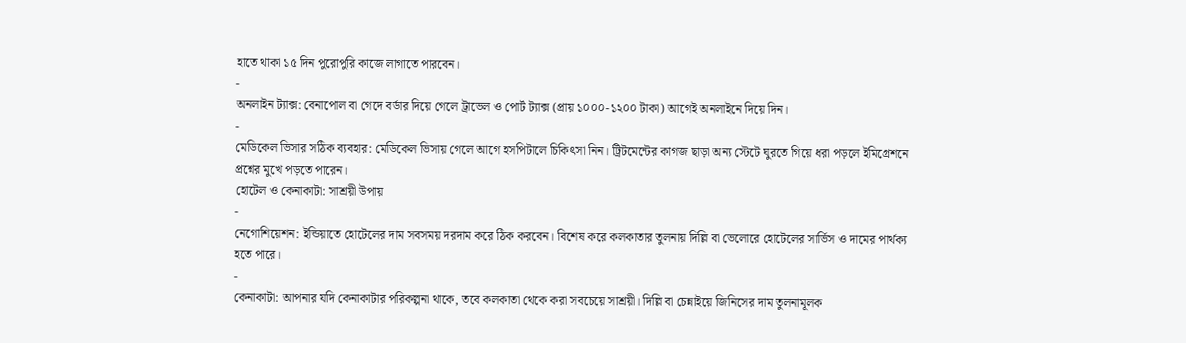হাতে থাকা ১৫ দিন পুরোপুরি কাজে লাগাতে পারবেন।
-
অনলাইন ট্যাক্স: বেনাপোল বা গেদে বর্ডার দিয়ে গেলে ট্রাভেল ও পোর্ট ট্যাক্স (প্রায় ১০০০-১২০০ টাকা) আগেই অনলাইনে দিয়ে দিন।
-
মেডিকেল ভিসার সঠিক ব্যবহার: মেডিকেল ভিসায় গেলে আগে হসপিটালে চিকিৎসা নিন। ট্রিটমেন্টের কাগজ ছাড়া অন্য স্টেটে ঘুরতে গিয়ে ধরা পড়লে ইমিগ্রেশনে প্রশ্নের মুখে পড়তে পারেন।
হোটেল ও কেনাকাটা: সাশ্রয়ী উপায়
-
নেগোশিয়েশন: ইন্ডিয়াতে হোটেলের দাম সবসময় দরদাম করে ঠিক করবেন। বিশেষ করে কলকাতার তুলনায় দিল্লি বা ভেলোরে হোটেলের সার্ভিস ও দামের পার্থক্য হতে পারে।
-
কেনাকাটা: আপনার যদি কেনাকাটার পরিকল্পনা থাকে, তবে কলকাতা থেকে করা সবচেয়ে সাশ্রয়ী। দিল্লি বা চেন্নাইয়ে জিনিসের দাম তুলনামূলক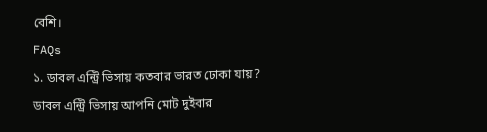বেশি।
FAQs
১. ডাবল এন্ট্রি ভিসায় কতবার ভারত ঢোকা যায়?
ডাবল এন্ট্রি ভিসায় আপনি মোট দুইবার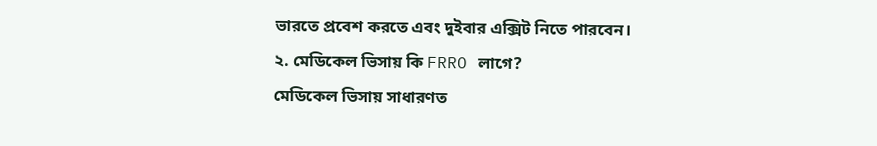ভারতে প্রবেশ করতে এবং দুইবার এক্সিট নিতে পারবেন।
২. মেডিকেল ভিসায় কি FRRO লাগে?
মেডিকেল ভিসায় সাধারণত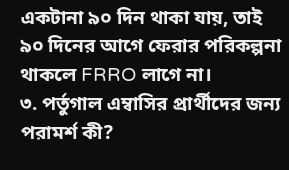একটানা ৯০ দিন থাকা যায়, তাই ৯০ দিনের আগে ফেরার পরিকল্পনা থাকলে FRRO লাগে না।
৩. পর্তুগাল এম্বাসির প্রার্থীদের জন্য পরামর্শ কী?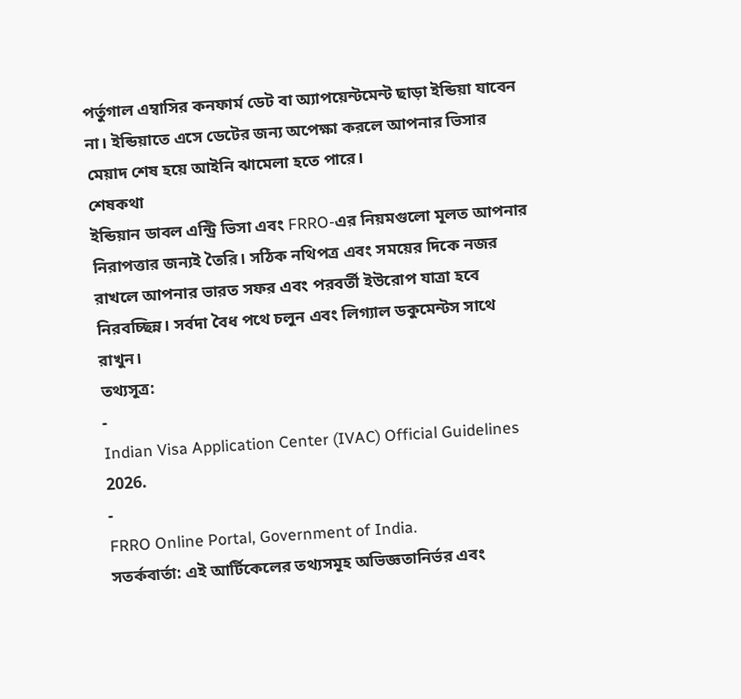পর্তুগাল এম্বাসির কনফার্ম ডেট বা অ্যাপয়েন্টমেন্ট ছাড়া ইন্ডিয়া যাবেন না। ইন্ডিয়াতে এসে ডেটের জন্য অপেক্ষা করলে আপনার ভিসার মেয়াদ শেষ হয়ে আইনি ঝামেলা হতে পারে।
শেষকথা
ইন্ডিয়ান ডাবল এন্ট্রি ভিসা এবং FRRO-এর নিয়মগুলো মূলত আপনার নিরাপত্তার জন্যই তৈরি। সঠিক নথিপত্র এবং সময়ের দিকে নজর রাখলে আপনার ভারত সফর এবং পরবর্তী ইউরোপ যাত্রা হবে নিরবচ্ছিন্ন। সর্বদা বৈধ পথে চলুন এবং লিগ্যাল ডকুমেন্টস সাথে রাখুন।
তথ্যসূত্র:
-
Indian Visa Application Center (IVAC) Official Guidelines 2026.
-
FRRO Online Portal, Government of India.
সতর্কবার্তা: এই আর্টিকেলের তথ্যসমূহ অভিজ্ঞতানির্ভর এবং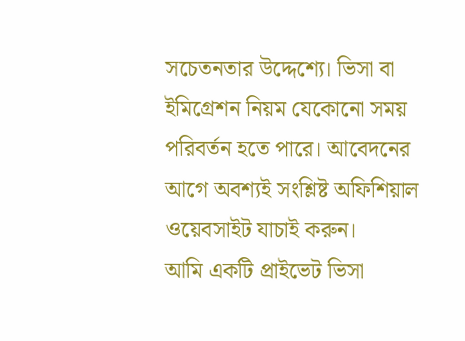সচেতনতার উদ্দেশ্যে। ভিসা বা ইমিগ্রেশন নিয়ম যেকোনো সময় পরিবর্তন হতে পারে। আবেদনের আগে অবশ্যই সংশ্লিষ্ট অফিশিয়াল ওয়েবসাইট যাচাই করুন।
আমি একটি প্রাইভেট ভিসা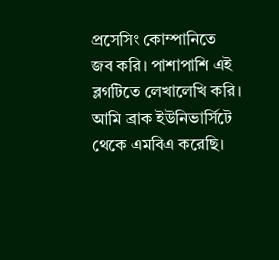প্রসেসিং কোম্পানিতে জব করি। পাশাপাশি এই ব্লগটিতে লেখালেখি করি। আমি ব্রাক ইউনিভার্সিটে থেকে এমবিএ করেছি।